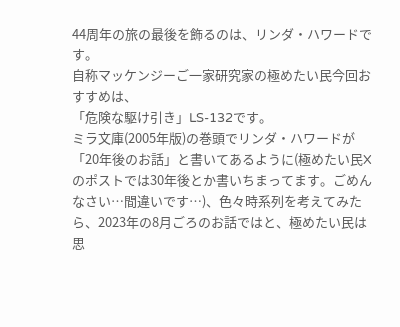44周年の旅の最後を飾るのは、リンダ・ハワードです。
自称マッケンジーご一家研究家の極めたい民今回おすすめは、
「危険な駆け引き」LS-132です。
ミラ文庫(2005年版)の巻頭でリンダ・ハワードが「20年後のお話」と書いてあるように(極めたい民Xのポストでは30年後とか書いちまってます。ごめんなさい…間違いです…)、色々時系列を考えてみたら、2023年の8月ごろのお話ではと、極めたい民は思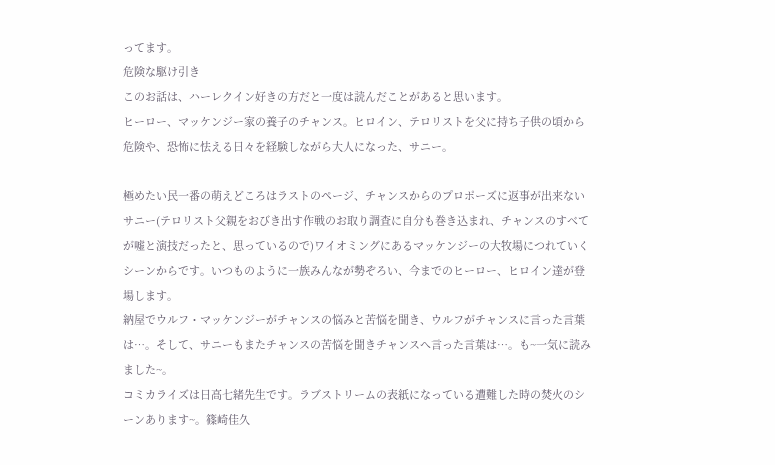ってます。
危険な駆け引き
このお話は、ハーレクイン好きの方だと一度は読んだことがあると思います。
ヒーロー、マッケンジー家の養子のチャンス。ヒロイン、テロリストを父に持ち子供の頃から危険や、恐怖に怯える日々を経験しながら大人になった、サニー。

極めたい民一番の萌えどころはラストのページ、チャンスからのプロポーズに返事が出来ないサニー(テロリスト父親をおびき出す作戦のお取り調査に自分も巻き込まれ、チャンスのすべてが嘘と演技だったと、思っているので)ワイオミングにあるマッケンジーの大牧場につれていくシーンからです。いつものように一族みんなが勢ぞろい、今までのヒーロー、ヒロイン達が登場します。
納屋でウルフ・マッケンジーがチャンスの悩みと苦悩を聞き、ウルフがチャンスに言った言葉は…。そして、サニーもまたチャンスの苦悩を聞きチャンスへ言った言葉は…。も~一気に読みました~。
コミカライズは日高七緒先生です。ラブストリームの表紙になっている遭難した時の焚火のシーンあります~。篠崎佳久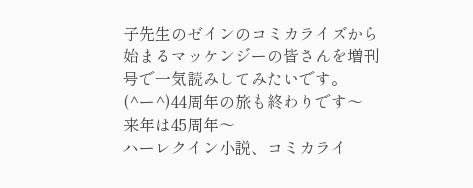子先生のゼインのコミカライズから始まるマッケンジーの皆さんを増刊号で一気読みしてみたいです。
(^ー^)44周年の旅も終わりです〜
来年は45周年〜
ハーレクイン小説、コミカライ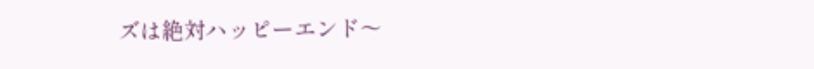ズは絶対ハッピーエンド〜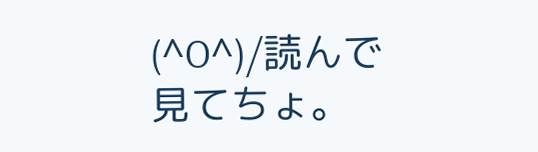(^O^)/読んで見てちょ。